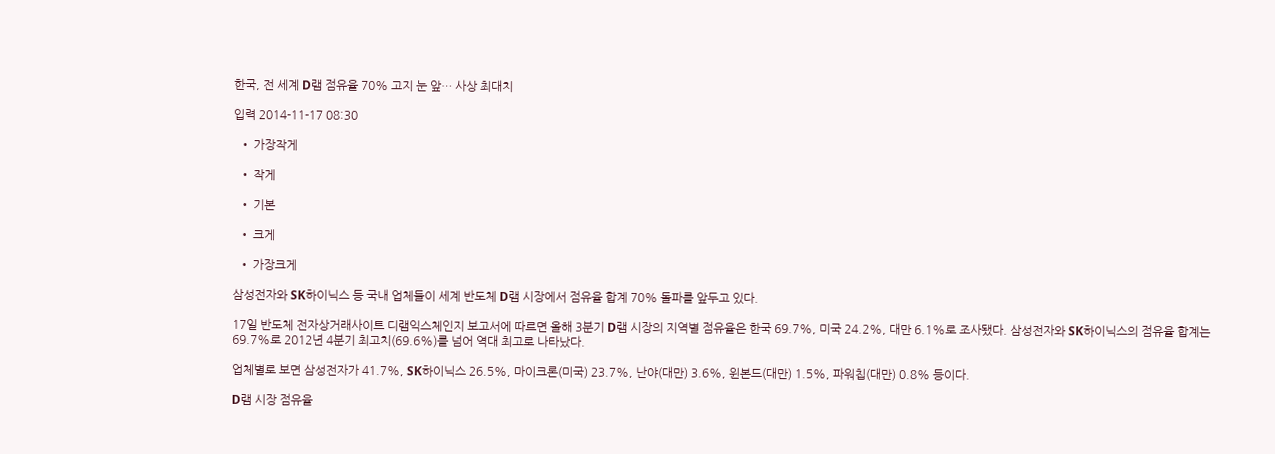한국, 전 세계 D램 점유율 70% 고지 눈 앞… 사상 최대치

입력 2014-11-17 08:30

  • 가장작게

  • 작게

  • 기본

  • 크게

  • 가장크게

삼성전자와 SK하이닉스 등 국내 업체들이 세계 반도체 D램 시장에서 점유율 합계 70% 돌파를 앞두고 있다.

17일 반도체 전자상거래사이트 디램익스체인지 보고서에 따르면 올해 3분기 D램 시장의 지역별 점유율은 한국 69.7%, 미국 24.2%, 대만 6.1%로 조사됐다. 삼성전자와 SK하이닉스의 점유율 합계는 69.7%로 2012년 4분기 최고치(69.6%)를 넘어 역대 최고로 나타났다.

업체별로 보면 삼성전자가 41.7%, SK하이닉스 26.5%, 마이크론(미국) 23.7%, 난야(대만) 3.6%, 윈본드(대만) 1.5%, 파워칩(대만) 0.8% 등이다.

D램 시장 점유율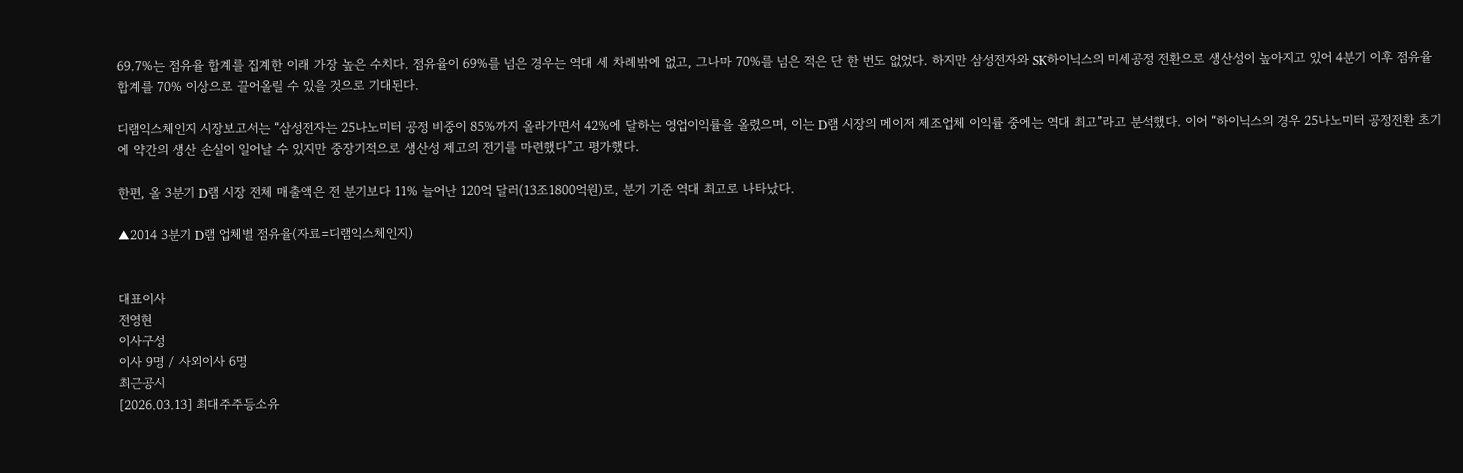69.7%는 점유율 합계를 집계한 이래 가장 높은 수치다. 점유율이 69%를 넘은 경우는 역대 세 차례밖에 없고, 그나마 70%를 넘은 적은 단 한 번도 없었다. 하지만 삼성전자와 SK하이닉스의 미세공정 전환으로 생산성이 높아지고 있어 4분기 이후 점유율 합계를 70% 이상으로 끌어올릴 수 있을 것으로 기대된다.

디램익스체인지 시장보고서는 “삼성전자는 25나노미터 공정 비중이 85%까지 올라가면서 42%에 달하는 영업이익률을 올렸으며, 이는 D램 시장의 메이저 제조업체 이익률 중에는 역대 최고”라고 분석했다. 이어 “하이닉스의 경우 25나노미터 공정전환 초기에 약간의 생산 손실이 일어날 수 있지만 중장기적으로 생산성 제고의 전기를 마련했다”고 평가했다.

한편, 올 3분기 D램 시장 전체 매출액은 전 분기보다 11% 늘어난 120억 달러(13조1800억원)로, 분기 기준 역대 최고로 나타났다.

▲2014 3분기 D램 업체별 점유율(자료=디램익스체인지)


대표이사
전영현
이사구성
이사 9명 / 사외이사 6명
최근공시
[2026.03.13] 최대주주등소유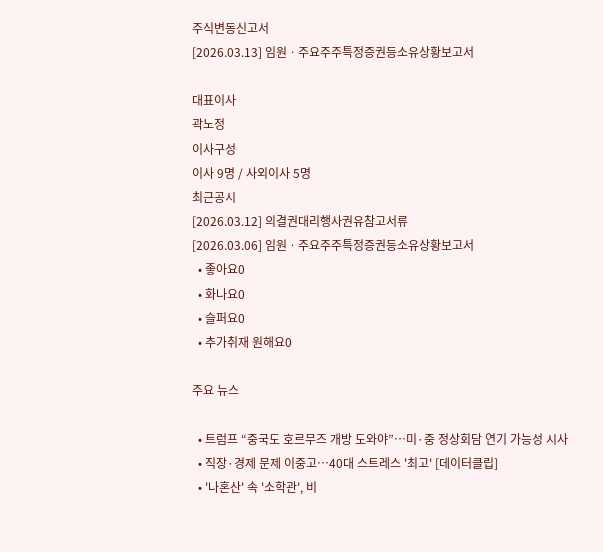주식변동신고서
[2026.03.13] 임원ㆍ주요주주특정증권등소유상황보고서

대표이사
곽노정
이사구성
이사 9명 / 사외이사 5명
최근공시
[2026.03.12] 의결권대리행사권유참고서류
[2026.03.06] 임원ㆍ주요주주특정증권등소유상황보고서
  • 좋아요0
  • 화나요0
  • 슬퍼요0
  • 추가취재 원해요0

주요 뉴스

  • 트럼프 “중국도 호르무즈 개방 도와야”…미·중 정상회담 연기 가능성 시사
  • 직장·경제 문제 이중고…40대 스트레스 '최고' [데이터클립]
  • '나혼산' 속 '소학관', 비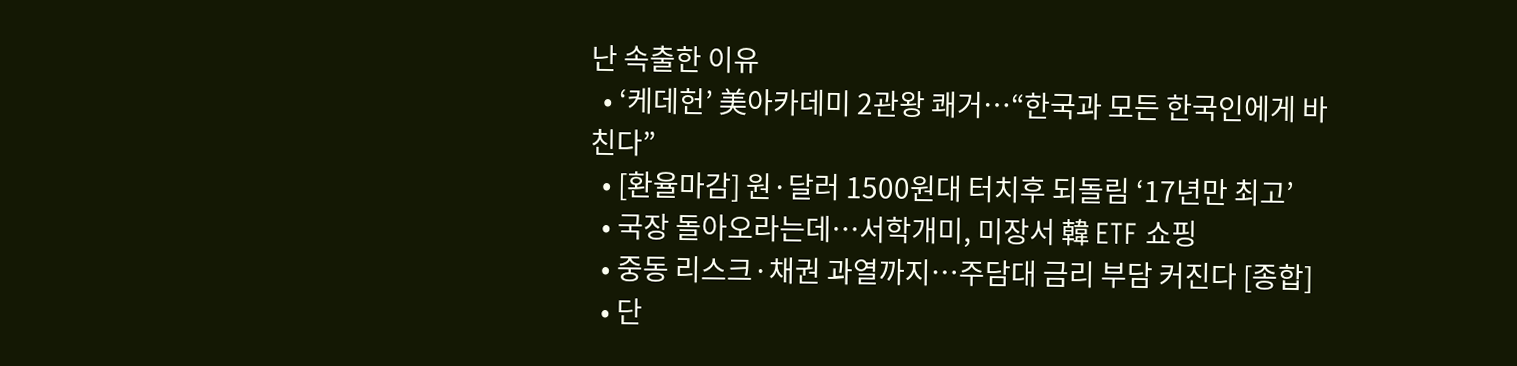난 속출한 이유
  • ‘케데헌’ 美아카데미 2관왕 쾌거⋯“한국과 모든 한국인에게 바친다”
  • [환율마감] 원·달러 1500원대 터치후 되돌림 ‘17년만 최고’
  • 국장 돌아오라는데…서학개미, 미장서 韓 ETF 쇼핑
  • 중동 리스크·채권 과열까지…주담대 금리 부담 커진다 [종합]
  • 단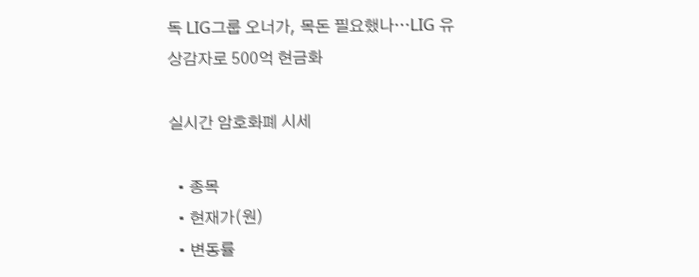독 LIG그룹 오너가, 목돈 필요했나…LIG 유상감자로 500억 현금화

실시간 암호화폐 시세

  • 종목
  • 현재가(원)
  • 변동률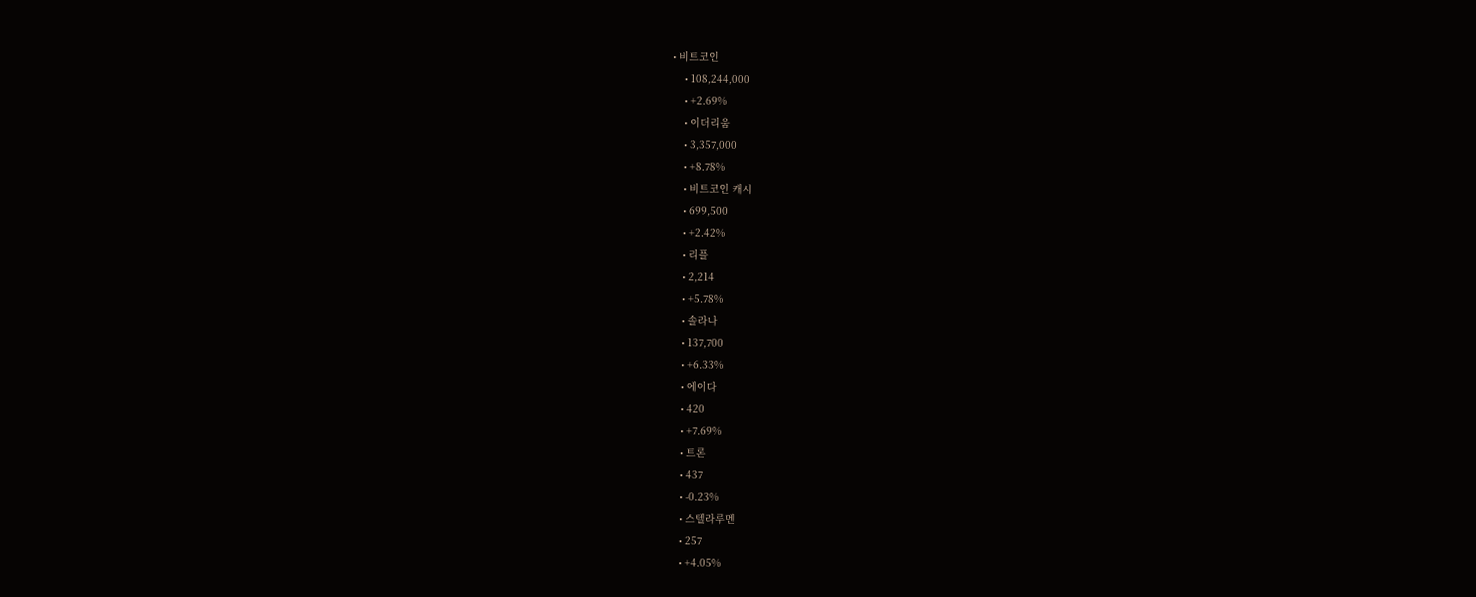• 비트코인
    • 108,244,000
    • +2.69%
    • 이더리움
    • 3,357,000
    • +8.78%
    • 비트코인 캐시
    • 699,500
    • +2.42%
    • 리플
    • 2,214
    • +5.78%
    • 솔라나
    • 137,700
    • +6.33%
    • 에이다
    • 420
    • +7.69%
    • 트론
    • 437
    • -0.23%
    • 스텔라루멘
    • 257
    • +4.05%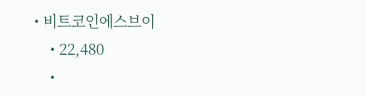• 비트코인에스브이
    • 22,480
    •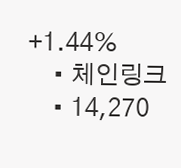+1.44%
    • 체인링크
    • 14,270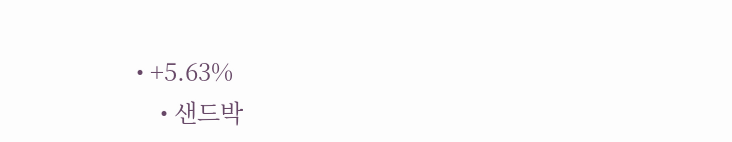• +5.63%
    • 샌드박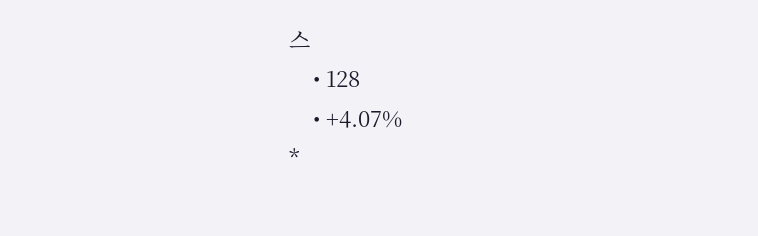스
    • 128
    • +4.07%
*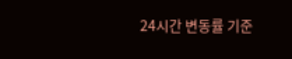24시간 변동률 기준